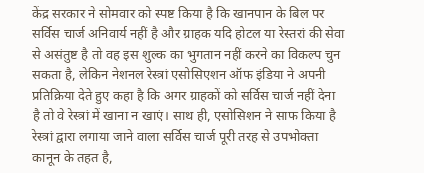केंद्र सरकार ने सोमवार को स्पष्ट किया है कि खानपान के बिल पर सर्विस चार्ज अनिवार्य नहीं है और ग्राहक यदि होटल या रेस्तरां की सेवा से असंतुष्ट है तो वह इस शुल्क का भुगतान नहीं करने का विकल्प चुन सकता है, लेकिन नेशनल रेस्त्रां एसोसिएशन ऑफ इंडिया ने अपनी प्रतिक्रिया देते हुए कहा है कि अगर ग्राहकों को सर्विस चार्ज नहीं देना है तो वे रेस्त्रां में खाना न खाएं। साथ ही, एसोसिशन ने साफ किया है रेस्त्रां द्वारा लगाया जाने वाला सर्विस चार्ज पूरी तरह से उपभोक्ता कानून के तहत है,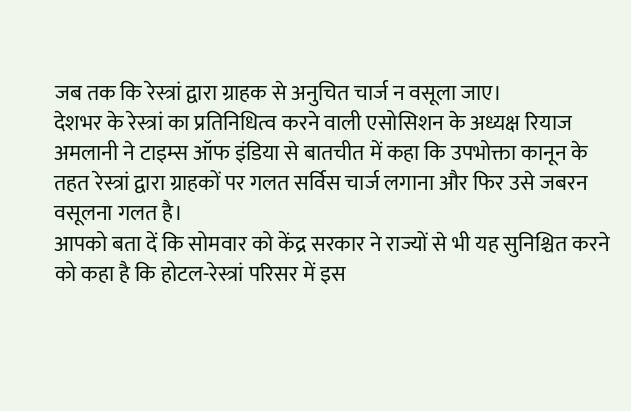जब तक कि रेस्त्रां द्वारा ग्राहक से अनुचित चार्ज न वसूला जाए।
देशभर के रेस्त्रां का प्रतिनिधित्व करने वाली एसोसिशन के अध्यक्ष रियाज अमलानी ने टाइम्स ऑफ इंडिया से बातचीत में कहा कि उपभोक्ता कानून के तहत रेस्त्रां द्वारा ग्राहकों पर गलत सर्विस चार्ज लगाना और फिर उसे जबरन वसूलना गलत है।
आपको बता दें कि सोमवार को केंद्र सरकार ने राज्यों से भी यह सुनिश्चित करने को कहा है कि होटल-रेस्त्रां परिसर में इस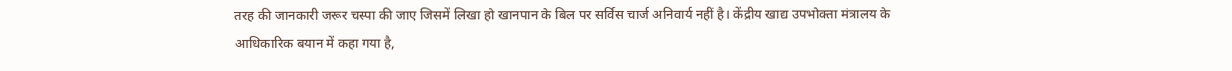तरह की जानकारी जरूर चस्पा की जाए जिसमें लिखा हो खानपान के बिल पर सर्विस चार्ज अनिवार्य नहीं है। केंद्रीय खाद्य उपभोक्ता मंत्रालय के आधिकारिक बयान में कहा गया है,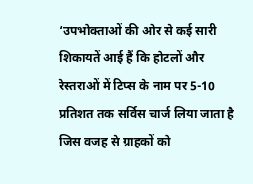‘उपभोक्ताओं की ओर से कई सारी शिकायतें आई हैं कि होटलों और रेस्तराओं में टिप्स के नाम पर 5-10 प्रतिशत तक सर्विस चार्ज लिया जाता है जिस वजह से ग्राहकों को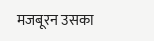मजबूरन उसका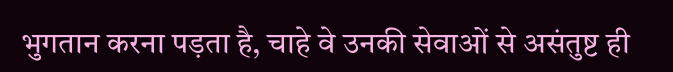भुगतान करना पड़ता है, चाहे वे उनकी सेवाओं से असंतुष्ट ही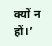क्यों न हों।’